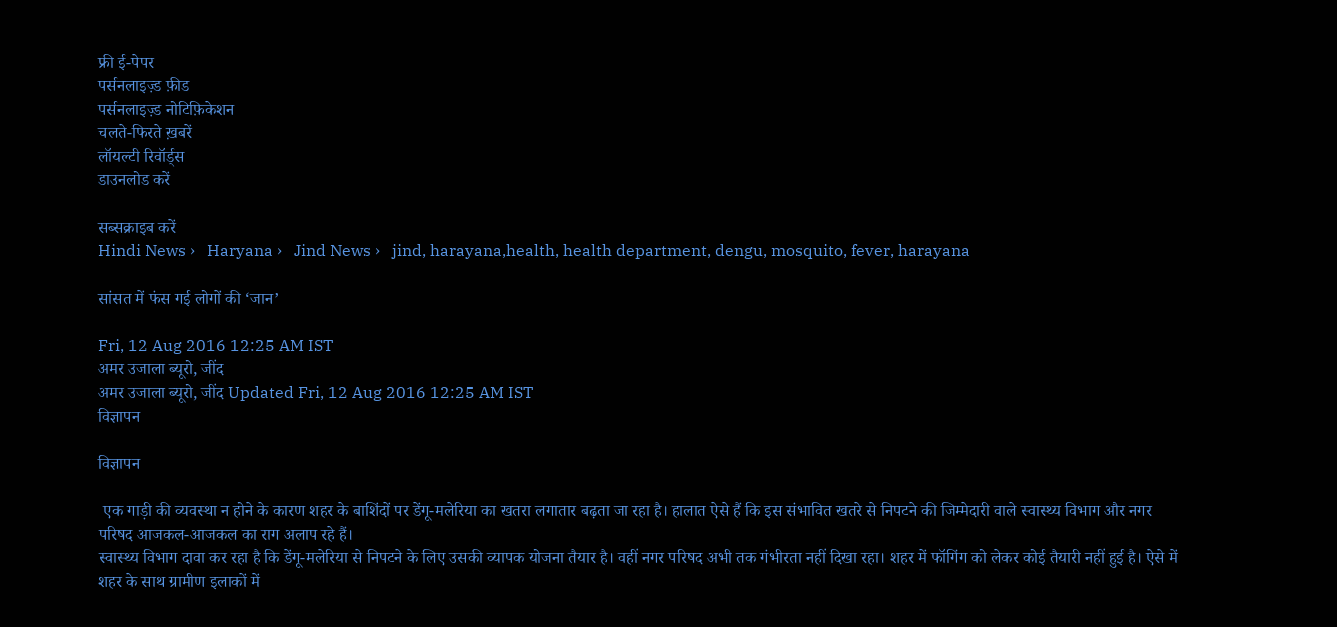फ्री ई-पेपर
पर्सनलाइज़्ड फ़ीड
पर्सनलाइज़्ड नोटिफ़िकेशन
चलते-फिरते ख़बरें
लॉयल्टी रिवॉर्ड्स
डाउनलोड करें

सब्सक्राइब करें
Hindi News ›   Haryana ›   Jind News ›   jind, harayana,health, health department, dengu, mosquito, fever, harayana

सांसत में फंस गई लोगों की ‘जान’

Fri, 12 Aug 2016 12:25 AM IST
अमर उजाला ब्यूरो, जींद
अमर उजाला ब्यूरो, जींद Updated Fri, 12 Aug 2016 12:25 AM IST
विज्ञापन

विज्ञापन

 एक गाड़ी की व्यवस्था न होने के कारण शहर के बाशिंदों पर डेंगू-मलेरिया का खतरा लगातार बढ़ता जा रहा है। हालात ऐसे हैं कि इस संभावित खतरे से निपटने की जिम्मेदारी वाले स्वास्थ्य विभाग और नगर परिषद आजकल-आजकल का राग अलाप रहे हैं।
स्वास्थ्य विभाग दावा कर रहा है कि डेंगू-मलेरिया से निपटने के लिए उसकी व्यापक योजना तैयार है। वहीं नगर परिषद अभी तक गंभीरता नहीं दिखा रहा। शहर में फॉगिंग को लेकर कोई तैयारी नहीं हुई है। ऐसे में शहर के साथ ग्रामीण इलाकों में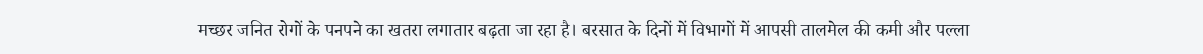मच्छर जनित रोगों के पनपने का खतरा लगातार बढ़ता जा रहा है। बरसात के दिनों में विभागों में आपसी तालमेल की कमी और पल्ला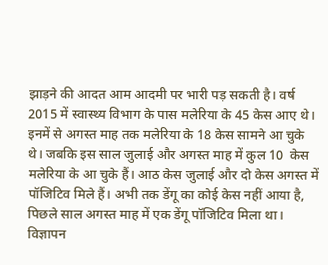झाड़ने की आदत आम आदमी पर भारी पड़ सकती है। वर्ष 2015 में स्वास्थ्य विभाग के पास मलेरिया के 45 केस आए थे। इनमें से अगस्त माह तक मलेरिया के 18 केस सामने आ चुके थे। जबकि इस साल जुलाई और अगस्त माह में कुल 10  केस मलेरिया के आ चुके हैं। आठ केस जुलाई और दो केस अगस्त में पॉजिटिव मिले हैं। अभी तक डेंगू का कोई केस नहीं आया है, पिछले साल अगस्त माह में एक डेंगू पॉजिटिव मिला था।
विज्ञापन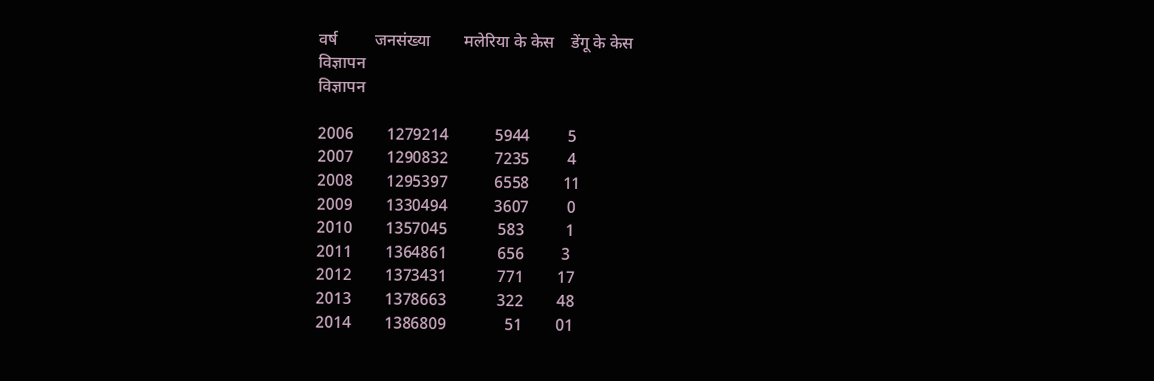वर्ष         जनसंख्या        मलेरिया के केस    डेंगू के केस
विज्ञापन
विज्ञापन

2006        1279214           5944         5
2007        1290832           7235         4
2008        1295397           6558        11
2009        1330494           3607         0
2010        1357045            583          1
2011        1364861            656         3
2012        1373431            771        17
2013        1378663            322        48
2014        1386809              51        01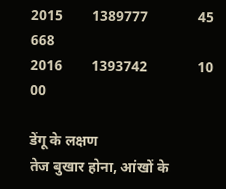2015        1389777              45        668
2016        1393742              10        00

डेंगू के लक्षण
तेज बुखार होना, आंखों के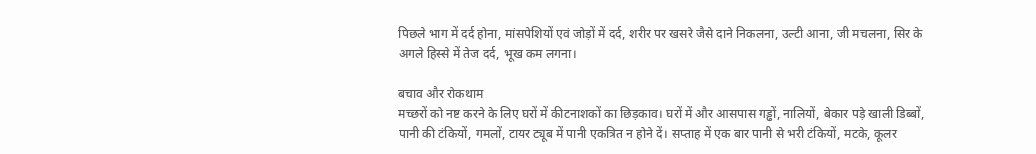पिछले भाग में दर्द होना, मांसपेशियों एवं जोड़ों में दर्द, शरीर पर खसरे जैसे दाने निकलना, उल्टी आना, जी मचलना, सिर के अगले हिस्से में तेज दर्द, भूख कम लगना।

बचाव और रोकथाम
मच्छरों को नष्ट करने के लिए घरों में कीटनाशकों का छिड़काव। घरों में और आसपास गड्ढों, नालियों, बेकार पड़े खाली डिब्बों, पानी की टंकियों, गमलों, टायर ट्यूब में पानी एकत्रित न होने दें। सप्ताह में एक बार पानी से भरी टंकियों, मटके, कूलर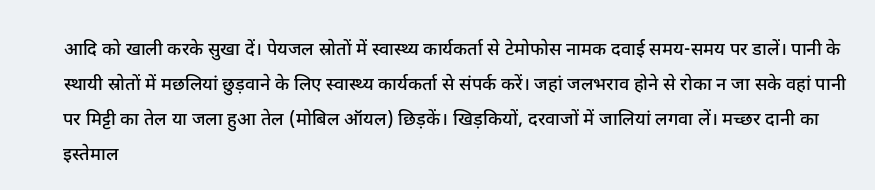आदि को खाली करके सुखा दें। पेयजल स्रोतों में स्वास्थ्य कार्यकर्ता से टेमोफोस नामक दवाई समय-समय पर डालें। पानी के स्थायी स्रोतों में मछलियां छुड़वाने के लिए स्वास्थ्य कार्यकर्ता से संपर्क करें। जहां जलभराव होने से रोका न जा सके वहां पानी पर मिट्टी का तेल या जला हुआ तेल (मोबिल ऑयल) छिड़कें। खिड़कियों, दरवाजों में जालियां लगवा लें। मच्छर दानी का इस्तेमाल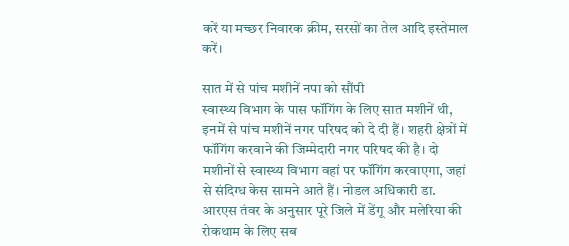करें या मच्छर निवारक क्रीम, सरसों का तेल आदि इस्तेमाल करें।

सात में से पांच मशीनें नपा को सौंपी
स्वास्थ्य विभाग के पास फॉगिंग के लिए सात मशीनें थी, इनमें से पांच मशीनें नगर परिषद को दे दी हैं। शहरी क्षेत्रों में फॉगिंग करवाने की जिम्मेदारी नगर परिषद की है। दो मशीनों से स्वास्थ्य विभाग वहां पर फॉगिंग करवाएगा, जहां से संदिग्ध केस सामने आते हैं। नोडल अधिकारी डा. आरएस तंवर के अनुसार पूरे जिले में डेंगू और मलेरिया की रोकथाम के लिए सब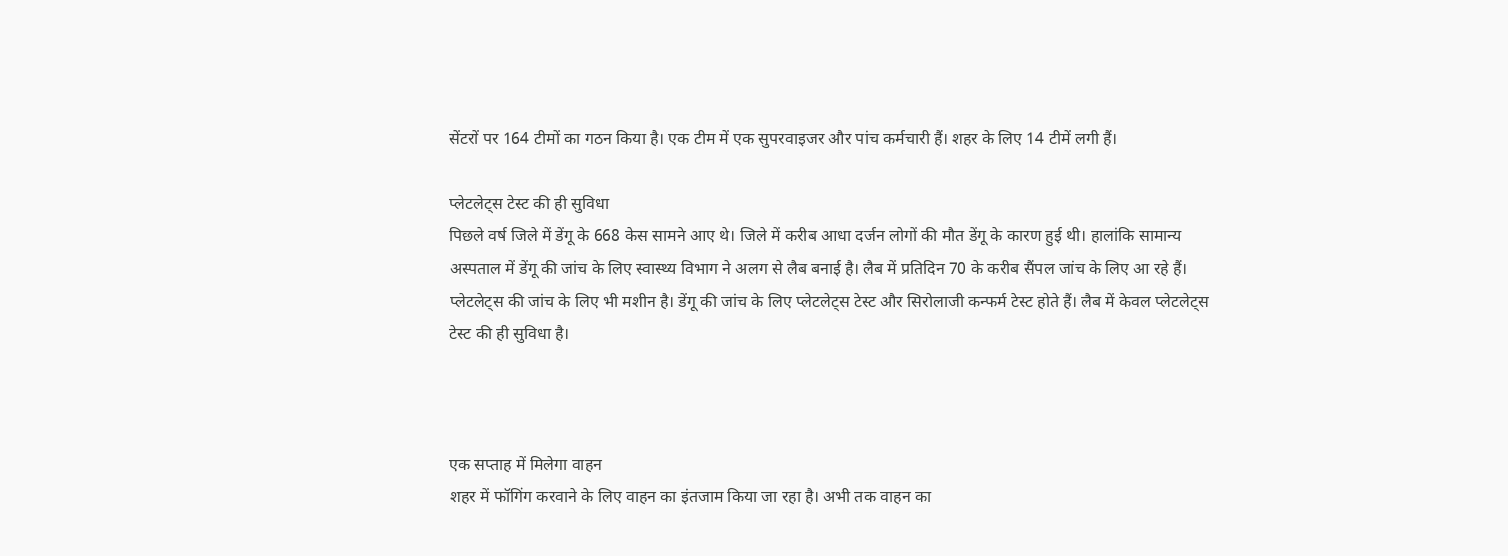सेंटरों पर 164 टीमों का गठन किया है। एक टीम में एक सुपरवाइजर और पांच कर्मचारी हैं। शहर के लिए 14 टीमें लगी हैं।

प्लेटलेट्स टेस्ट की ही सुविधा
पिछले वर्ष जिले में डेंगू के 668 केस सामने आए थे। जिले में करीब आधा दर्जन लोगों की मौत डेंगू के कारण हुई थी। हालांकि सामान्य अस्पताल में डेंगू की जांच के लिए स्वास्थ्य विभाग ने अलग से लैब बनाई है। लैब में प्रतिदिन 70 के करीब सैंपल जांच के लिए आ रहे हैं। प्लेटलेट्स की जांच के लिए भी मशीन है। डेंगू की जांच के लिए प्लेटलेट्स टेस्ट और सिरोलाजी कन्फर्म टेस्ट होते हैं। लैब में केवल प्लेटलेट्स टेस्ट की ही सुविधा है।



एक सप्ताह में मिलेगा वाहन
शहर में फॉगिंग करवाने के लिए वाहन का इंतजाम किया जा रहा है। अभी तक वाहन का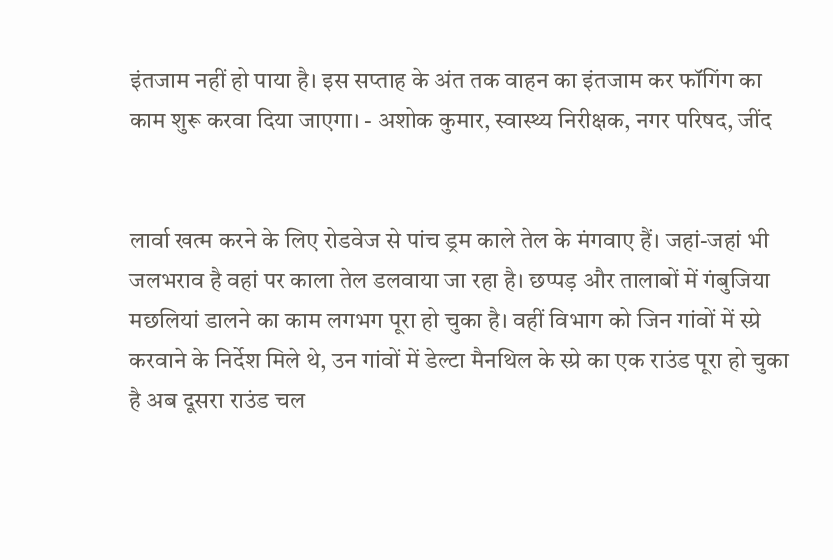इंतजाम नहीं हो पाया है। इस सप्ताह के अंत तक वाहन का इंतजाम कर फॉगिंग का काम शुरू करवा दिया जाएगा। - अशोक कुमार, स्वास्थ्य निरीक्षक, नगर परिषद, जींद


लार्वा खत्म करने के लिए रोडवेज से पांच ड्रम काले तेल के मंगवाए हैं। जहां-जहां भी जलभराव है वहां पर काला तेल डलवाया जा रहा है। छप्पड़ और तालाबों में गंबुजिया मछलियां डालने का काम लगभग पूरा हो चुका है। वहीं विभाग को जिन गांवों में स्प्रे करवाने के निर्देश मिले थे, उन गांवों में डेल्टा मैनथिल के स्प्रे का एक राउंड पूरा हो चुका है अब दूसरा राउंड चल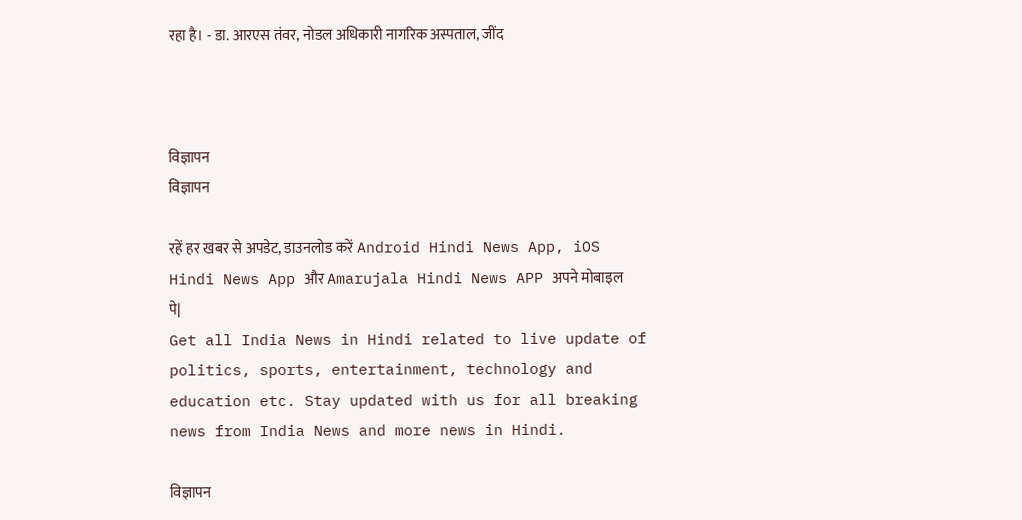रहा है। - डा. आरएस तंवर, नोडल अधिकारी नागरिक अस्पताल, जींद



विज्ञापन
विज्ञापन

रहें हर खबर से अपडेट, डाउनलोड करें Android Hindi News App, iOS Hindi News App और Amarujala Hindi News APP अपने मोबाइल पे|
Get all India News in Hindi related to live update of politics, sports, entertainment, technology and education etc. Stay updated with us for all breaking news from India News and more news in Hindi.

विज्ञापन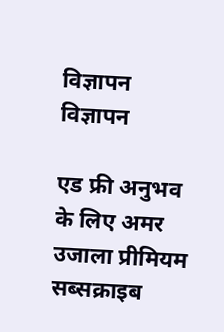विज्ञापन
विज्ञापन

एड फ्री अनुभव के लिए अमर उजाला प्रीमियम सब्सक्राइब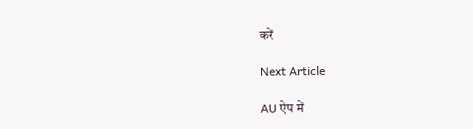करें

Next Article

AU ऐप में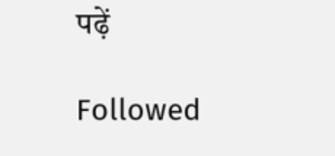पढ़ें

Followed